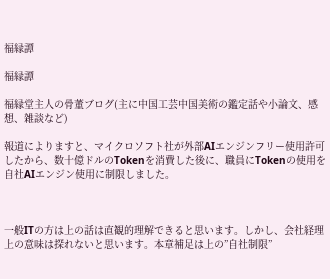福縁譚

福縁譚

福縁堂主人の骨董ブログ(主に中国工芸中国美術の鑑定話や小論文、感想、雑談など)

報道によりますと、マイクロソフト社が外部AIエンジンフリー使用許可したから、数十億ドルのTokenを消費した後に、職員にTokenの使用を自社AIエンジン使用に制限しました。



一般ITの方は上の話は直観的理解できると思います。しかし、会社経理上の意味は探れないと思います。本章補足は上の”自社制限”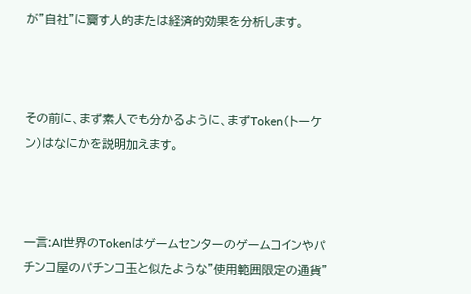が”自社”に齎す人的または経済的効果を分析します。



その前に、まず素人でも分かるように、まずToken(トーケン)はなにかを説明加えます。



一言:AI世界のTokenはゲームセンターのゲームコインやパチンコ屋のパチンコ玉と似たような”使用範囲限定の通貨”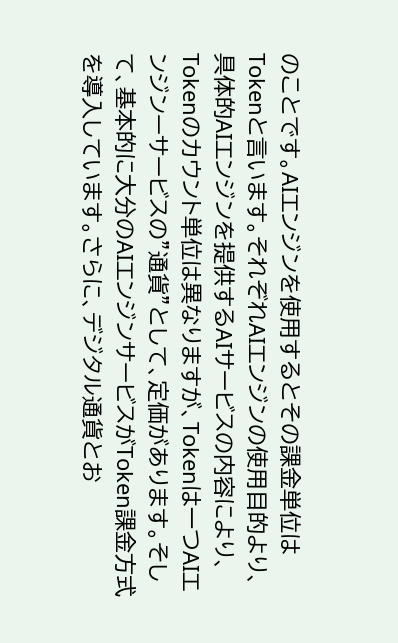のことです。AIエンジンを使用するとその課金単位はTokenと言います。それぞれAIエンジンの使用目的より、具体的AIエンジンを提供するAIサービスの内容により、Tokenのカウント単位は異なりますが、Tokenは一つAIエンジンーサービスの”通貨”として、定価があります。そして、基本的に大分のAIエンジンサービスがToken課金方式を導入しています。さらに、デジタル通貨とお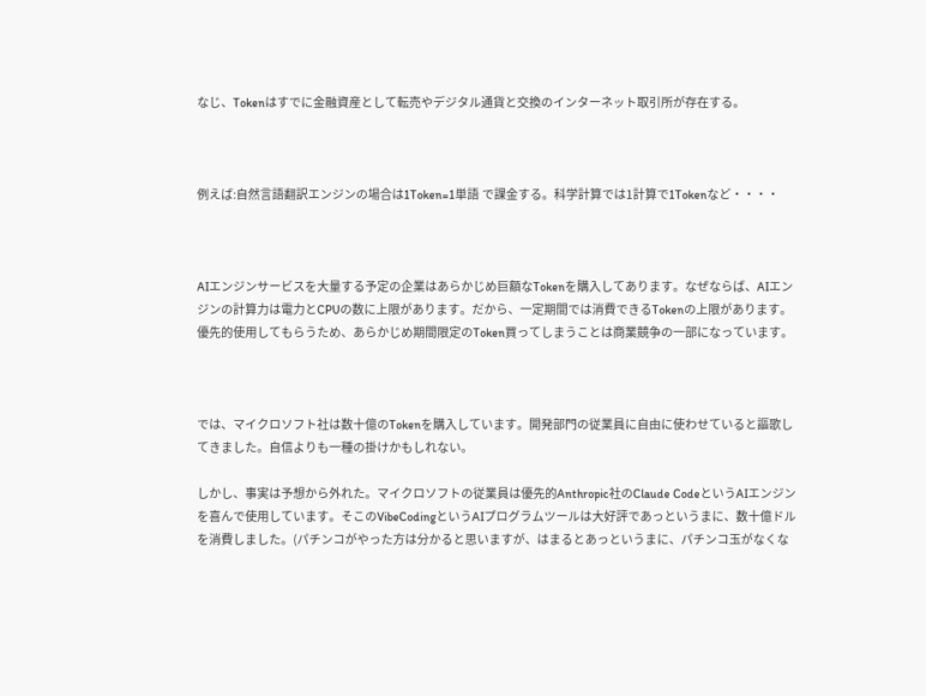なじ、Tokenはすでに金融資産として転売やデジタル通貨と交換のインターネット取引所が存在する。



例えば:自然言語翻訳エンジンの場合は1Token=1単語 で課金する。科学計算では1計算で1Tokenなど・・・・



AIエンジンサービスを大量する予定の企業はあらかじめ巨額なTokenを購入してあります。なぜならば、AIエンジンの計算力は電力とCPUの数に上限があります。だから、一定期間では消費できるTokenの上限があります。優先的使用してもらうため、あらかじめ期間限定のToken買ってしまうことは商業競争の一部になっています。



では、マイクロソフト社は数十億のTokenを購入しています。開発部門の従業員に自由に使わせていると謳歌してきました。自信よりも一種の掛けかもしれない。

しかし、事実は予想から外れた。マイクロソフトの従業員は優先的Anthropic社のClaude CodeというAIエンジンを喜んで使用しています。そこのVibeCodingというAIプログラムツールは大好評であっというまに、数十億ドルを消費しました。(パチンコがやった方は分かると思いますが、はまるとあっというまに、パチンコ玉がなくな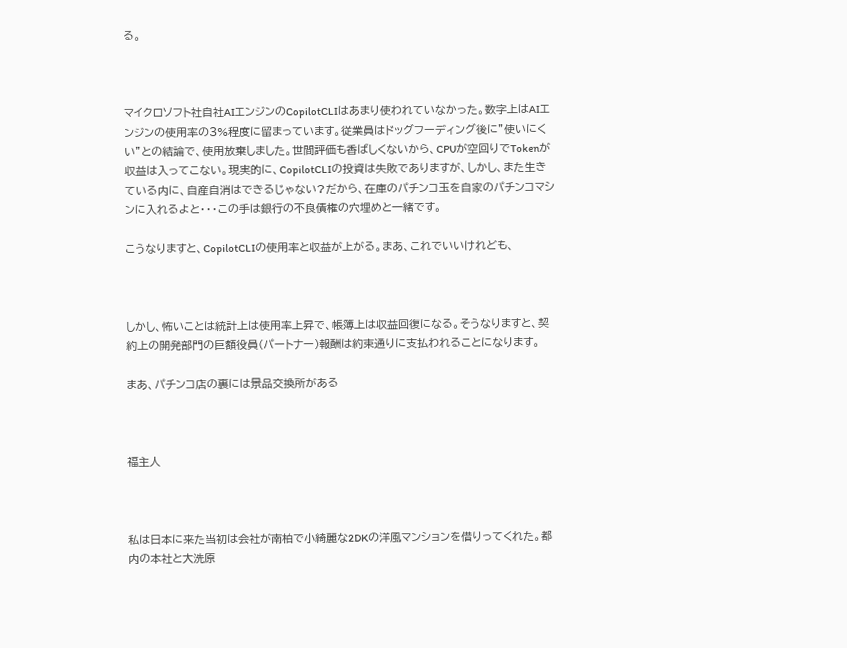る。



マイクロソフト社自社AIエンジンのCopilotCLIはあまり使われていなかった。数字上はAIエンジンの使用率の3%程度に留まっています。従業員はドッグフーディング後に”使いにくい”との結論で、使用放棄しました。世間評価も香ばしくないから、CPUが空回りでTokenが収益は入ってこない。現実的に、CopilotCLIの投資は失敗でありますが、しかし、また生きている内に、自産自消はできるじゃない?だから、在庫のパチンコ玉を自家のパチンコマシンに入れるよと・・・この手は銀行の不良債権の穴埋めと一緒です。

こうなりますと、CopilotCLIの使用率と収益が上がる。まあ、これでいいけれども、



しかし、怖いことは統計上は使用率上昇で、帳簿上は収益回復になる。そうなりますと、契約上の開発部門の巨額役員(パートナー)報酬は約束通りに支払われることになります。

まあ、パチンコ店の裏には景品交換所がある



福主人



私は日本に来た当初は会社が南柏で小綺麗な2DKの洋風マンションを借りってくれた。都内の本社と大洗原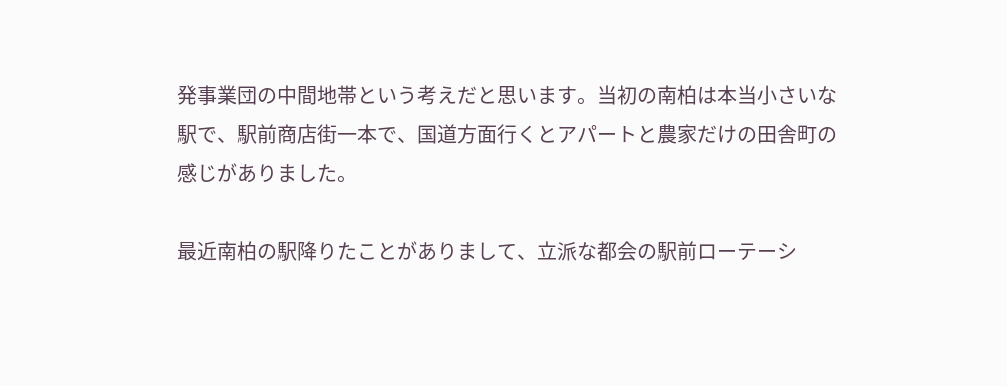発事業団の中間地帯という考えだと思います。当初の南柏は本当小さいな駅で、駅前商店街一本で、国道方面行くとアパートと農家だけの田舎町の感じがありました。

最近南柏の駅降りたことがありまして、立派な都会の駅前ローテーシ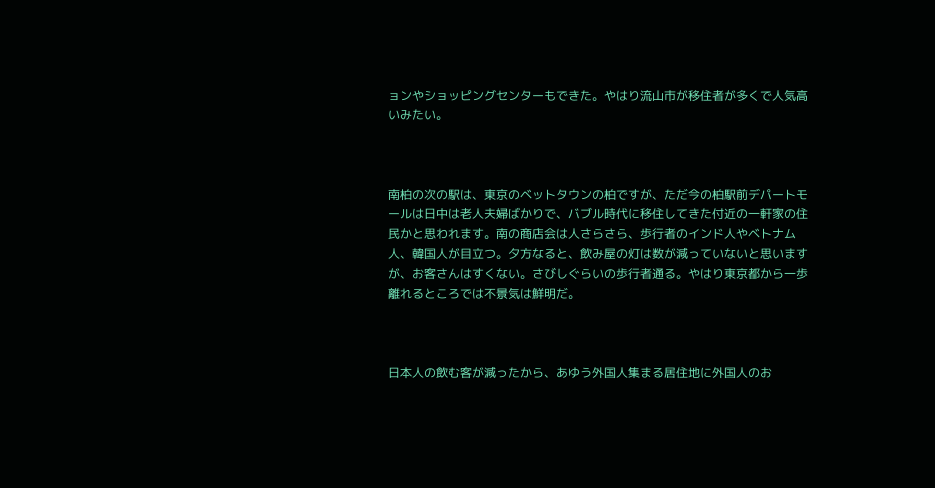ョンやショッピングセンターもできた。やはり流山市が移住者が多くで人気高いみたい。



南柏の次の駅は、東京のベットタウンの柏ですが、ただ今の柏駅前デパートモールは日中は老人夫婦ばかりで、バブル時代に移住してきた付近の一軒家の住民かと思われます。南の商店会は人さらさら、歩行者のインド人やベトナム人、韓国人が目立つ。夕方なると、飲み屋の灯は数が減っていないと思いますが、お客さんはすくない。さびしぐらいの歩行者通る。やはり東京都から一歩離れるところでは不景気は鮮明だ。



日本人の飲む客が減ったから、あゆう外国人集まる居住地に外国人のお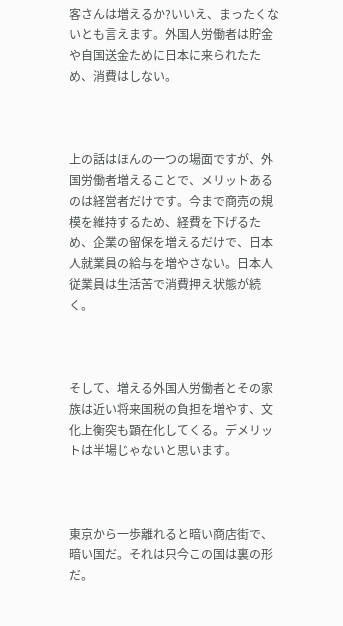客さんは増えるか?いいえ、まったくないとも言えます。外国人労働者は貯金や自国送金ために日本に来られたため、消費はしない。



上の話はほんの一つの場面ですが、外国労働者増えることで、メリットあるのは経営者だけです。今まで商売の規模を維持するため、経費を下げるため、企業の留保を増えるだけで、日本人就業員の給与を増やさない。日本人従業員は生活苦で消費押え状態が続く。



そして、増える外国人労働者とその家族は近い将来国税の負担を増やす、文化上衡突も顕在化してくる。デメリットは半場じゃないと思います。



東京から一歩離れると暗い商店街で、暗い国だ。それは只今この国は裏の形だ。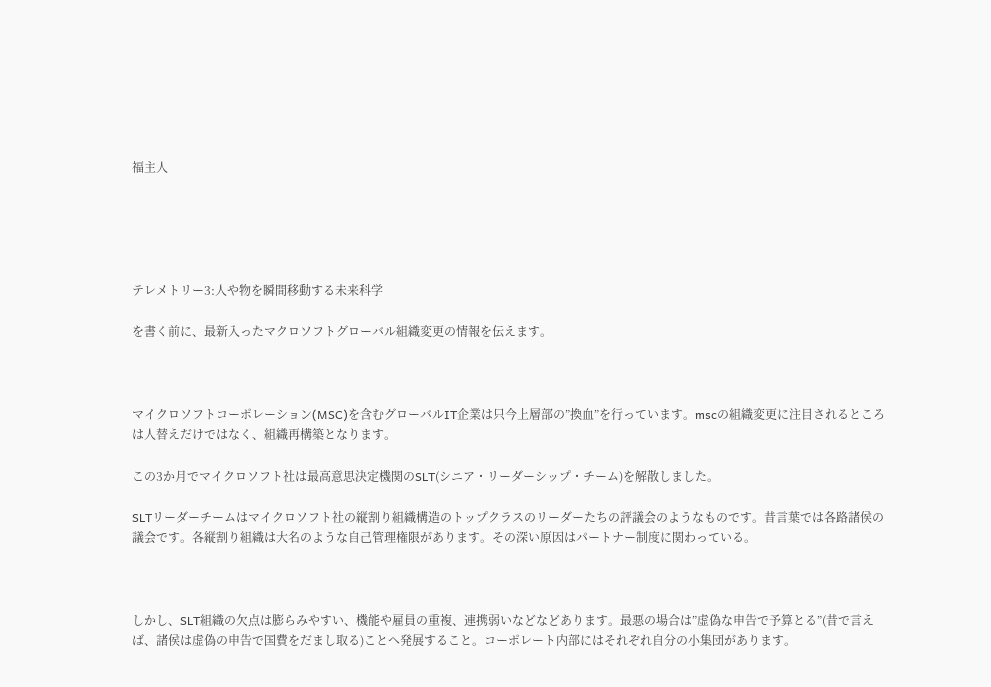福主人





テレメトリー3:人や物を瞬間移動する未来科学

を書く前に、最新入ったマクロソフトグローバル組織変更の情報を伝えます。



マイクロソフトコーポレーション(MSC)を含むグローバルIT企業は只今上層部の”換血”を行っています。mscの組織変更に注目されるところは人替えだけではなく、組織再構築となります。

この3か月でマイクロソフト社は最高意思決定機関のSLT(シニア・リーダーシップ・チーム)を解散しました。

SLTリーダーチームはマイクロソフト社の縦割り組織構造のトップクラスのリーダーたちの評議会のようなものです。昔言葉では各路諸侯の議会です。各縦割り組織は大名のような自己管理権限があります。その深い原因はパートナー制度に関わっている。



しかし、SLT組織の欠点は膨らみやすい、機能や雇員の重複、連携弱いなどなどあります。最悪の場合は”虚偽な申告で予算とる”(昔で言えば、諸侯は虚偽の申告で国費をだまし取る)ことへ発展すること。コーポレート内部にはそれぞれ自分の小集団があります。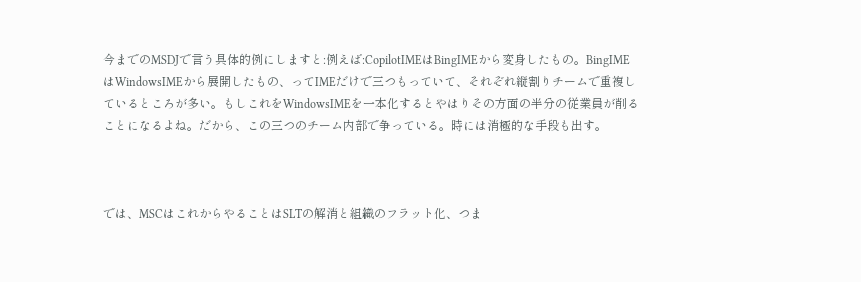今までのMSDJで言う具体的例にしますと:例えば:CopilotIMEはBingIMEから変身したもの。BingIMEはWindowsIMEから展開したもの、ってIMEだけで三つもっていて、それぞれ縦割りチームで重複しているところが多い。もしこれをWindowsIMEを一本化するとやはりその方面の半分の従業員が削ることになるよね。だから、この三つのチーム内部で争っている。時には消極的な手段も出す。



では、MSCはこれからやることはSLTの解消と組織のフラット化、つま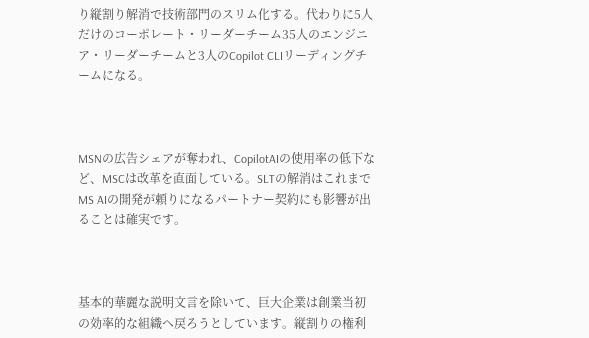り縦割り解消で技術部門のスリム化する。代わりに5人だけのコーポレート・リーダーチーム35人のエンジニア・リーダーチームと3人のCopilot CLIリーディングチームになる。



MSNの広告シェアが奪われ、CopilotAIの使用率の低下など、MSCは改革を直面している。SLTの解消はこれまでMS AIの開発が頼りになるパートナー契約にも影響が出ることは確実です。



基本的華麗な説明文言を除いて、巨大企業は創業当初の効率的な組織へ戻ろうとしています。縦割りの権利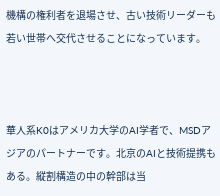機構の権利者を退場させ、古い技術リーダーも若い世帯へ交代させることになっています。



華人系K0はアメリカ大学のAI学者で、MSDアジアのパートナーです。北京のAIと技術提携もある。縦割構造の中の幹部は当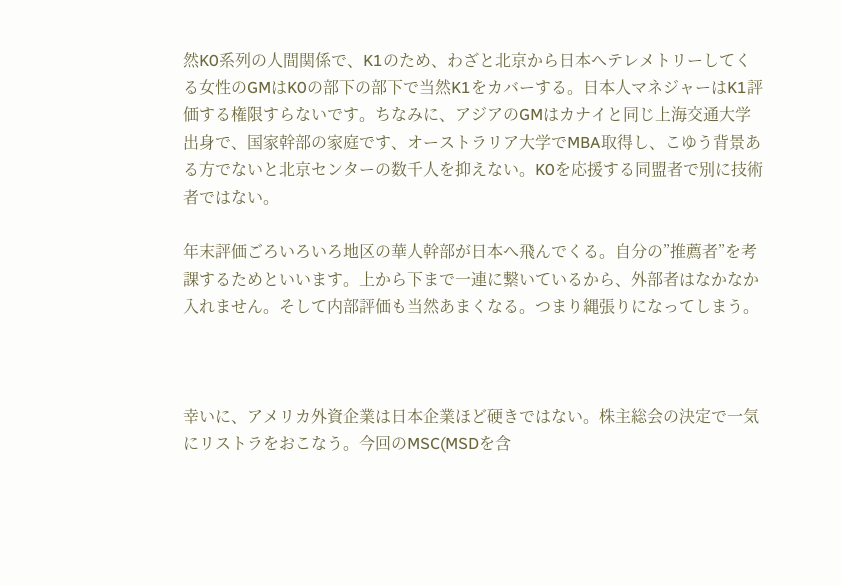然K0系列の人間関係で、K1のため、わざと北京から日本へテレメトリーしてくる女性のGMはK0の部下の部下で当然K1をカバーする。日本人マネジャーはK1評価する権限すらないです。ちなみに、アジアのGMはカナイと同じ上海交通大学出身で、国家幹部の家庭です、オーストラリア大学でMBA取得し、こゆう背景ある方でないと北京センターの数千人を抑えない。K0を応援する同盟者で別に技術者ではない。

年末評価ごろいろいろ地区の華人幹部が日本へ飛んでくる。自分の”推薦者”を考課するためといいます。上から下まで一連に繋いているから、外部者はなかなか入れません。そして内部評価も当然あまくなる。つまり縄張りになってしまう。



幸いに、アメリカ外資企業は日本企業ほど硬きではない。株主総会の決定で一気にリストラをおこなう。今回のMSC(MSDを含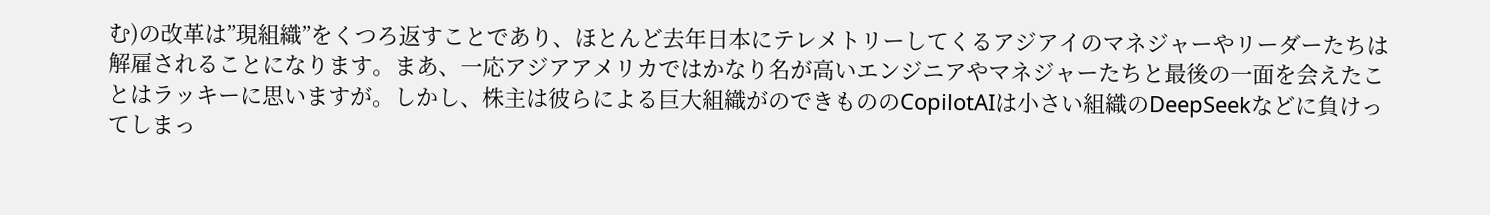む)の改革は”現組織”をくつろ返すことであり、ほとんど去年日本にテレメトリーしてくるアジアイのマネジャーやリーダーたちは解雇されることになります。まあ、一応アジアアメリカではかなり名が高いエンジニアやマネジャーたちと最後の一面を会えたことはラッキーに思いますが。しかし、株主は彼らによる巨大組織がのできもののCopilotAIは小さい組織のDeepSeekなどに負けってしまっ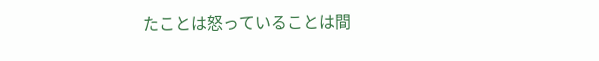たことは怒っていることは間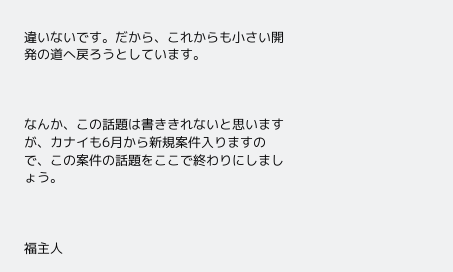違いないです。だから、これからも小さい開発の道へ戻ろうとしています。



なんか、この話題は書ききれないと思いますが、カナイも6月から新規案件入りますので、この案件の話題をここで終わりにしましょう。



福主人